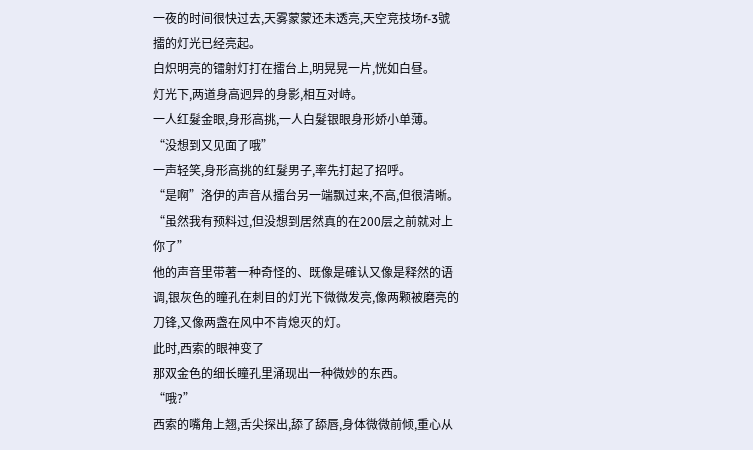一夜的时间很快过去,天雾蒙蒙还未透亮,天空竞技场f-3號擂的灯光已经亮起。
白炽明亮的镭射灯打在擂台上,明晃晃一片,恍如白昼。
灯光下,两道身高迥异的身影,相互对峙。
一人红髮金眼,身形高挑,一人白髮银眼身形娇小单薄。
“没想到又见面了哦”
一声轻笑,身形高挑的红髮男子,率先打起了招呼。
“是啊”洛伊的声音从擂台另一端飘过来,不高,但很清晰。
“虽然我有预料过,但没想到居然真的在200层之前就对上你了”
他的声音里带著一种奇怪的、既像是確认又像是释然的语调,银灰色的瞳孔在刺目的灯光下微微发亮,像两颗被磨亮的刀锋,又像两盏在风中不肯熄灭的灯。
此时,西索的眼神变了
那双金色的细长瞳孔里涌现出一种微妙的东西。
“哦?”
西索的嘴角上翘,舌尖探出,舔了舔唇,身体微微前倾,重心从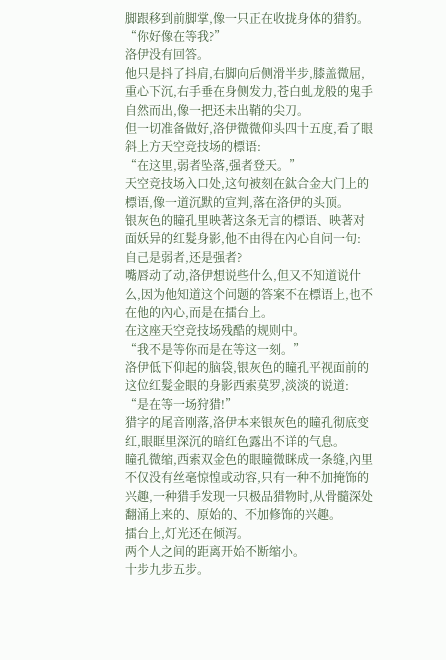脚跟移到前脚掌,像一只正在收拢身体的猎豹。
“你好像在等我?”
洛伊没有回答。
他只是抖了抖肩,右脚向后侧滑半步,膝盖微屈,重心下沉,右手垂在身侧发力,苍白虬龙般的鬼手自然而出,像一把还未出鞘的尖刀。
但一切准备做好,洛伊微微仰头四十五度,看了眼斜上方天空竞技场的標语:
“在这里,弱者坠落,强者登天。”
天空竞技场入口处,这句被刻在鈦合金大门上的標语,像一道沉默的宣判,落在洛伊的头顶。
银灰色的瞳孔里映著这条无言的標语、映著对面妖异的红髮身影,他不由得在內心自问一句:
自己是弱者,还是强者?
嘴唇动了动,洛伊想说些什么,但又不知道说什么,因为他知道这个问题的答案不在標语上,也不在他的內心,而是在擂台上。
在这座天空竞技场残酷的规则中。
“我不是等你而是在等这一刻。”
洛伊低下仰起的脑袋,银灰色的瞳孔平视面前的这位红髮金眼的身影西索莫罗,淡淡的说道:
“是在等一场狩猎!”
猎字的尾音刚落,洛伊本来银灰色的瞳孔彻底变红,眼眶里深沉的暗红色露出不详的气息。
瞳孔微缩,西索双金色的眼瞳微眯成一条缝,內里不仅没有丝毫惊惶或动容,只有一种不加掩饰的兴趣,一种猎手发现一只极品猎物时,从骨髓深处翻涌上来的、原始的、不加修饰的兴趣。
擂台上,灯光还在倾泻。
两个人之间的距离开始不断缩小。
十步九步五步。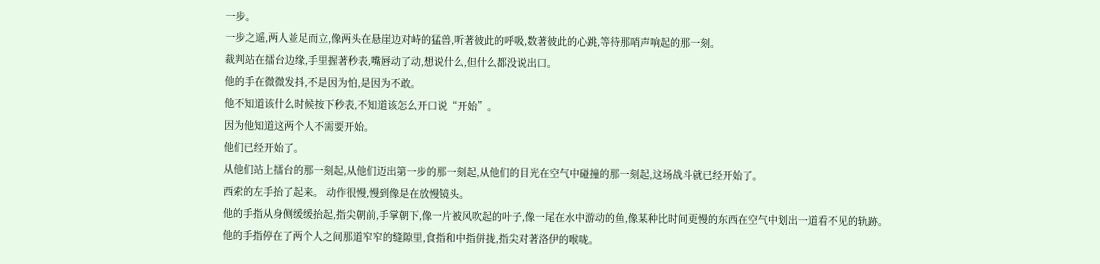一步。
一步之遥,两人並足而立,像两头在悬崖边对峙的猛兽,听著彼此的呼吸,数著彼此的心跳,等待那哨声响起的那一刻。
裁判站在擂台边缘,手里握著秒表,嘴唇动了动,想说什么,但什么都没说出口。
他的手在微微发抖,不是因为怕,是因为不敢。
他不知道该什么时候按下秒表,不知道该怎么开口说“开始”。
因为他知道这两个人不需要开始。
他们已经开始了。
从他们站上擂台的那一刻起,从他们迈出第一步的那一刻起,从他们的目光在空气中碰撞的那一刻起,这场战斗就已经开始了。
西索的左手抬了起来。 动作很慢,慢到像是在放慢镜头。
他的手指从身侧缓缓抬起,指尖朝前,手掌朝下,像一片被风吹起的叶子,像一尾在水中游动的鱼,像某种比时间更慢的东西在空气中划出一道看不见的轨跡。
他的手指停在了两个人之间那道窄窄的缝隙里,食指和中指併拢,指尖对著洛伊的喉咙。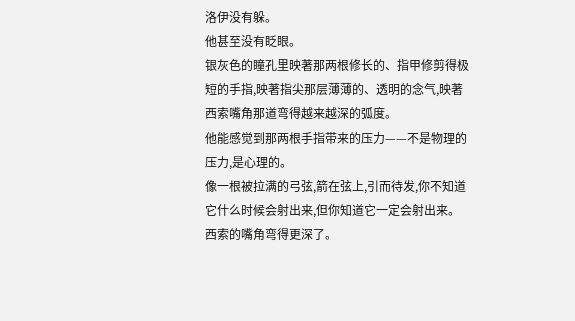洛伊没有躲。
他甚至没有眨眼。
银灰色的瞳孔里映著那两根修长的、指甲修剪得极短的手指,映著指尖那层薄薄的、透明的念气,映著西索嘴角那道弯得越来越深的弧度。
他能感觉到那两根手指带来的压力——不是物理的压力,是心理的。
像一根被拉满的弓弦,箭在弦上,引而待发,你不知道它什么时候会射出来,但你知道它一定会射出来。
西索的嘴角弯得更深了。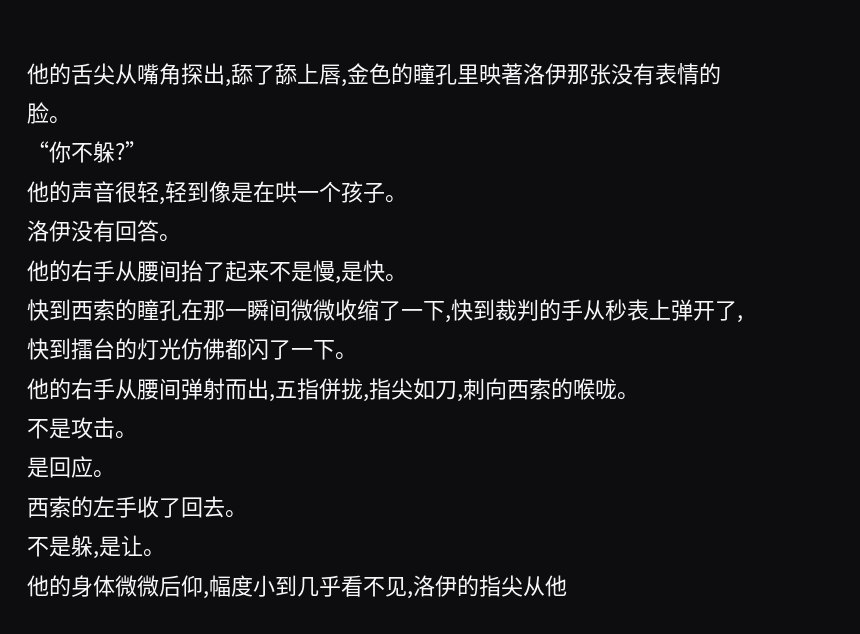他的舌尖从嘴角探出,舔了舔上唇,金色的瞳孔里映著洛伊那张没有表情的脸。
“你不躲?”
他的声音很轻,轻到像是在哄一个孩子。
洛伊没有回答。
他的右手从腰间抬了起来不是慢,是快。
快到西索的瞳孔在那一瞬间微微收缩了一下,快到裁判的手从秒表上弹开了,快到擂台的灯光仿佛都闪了一下。
他的右手从腰间弹射而出,五指併拢,指尖如刀,刺向西索的喉咙。
不是攻击。
是回应。
西索的左手收了回去。
不是躲,是让。
他的身体微微后仰,幅度小到几乎看不见,洛伊的指尖从他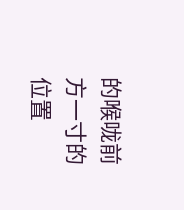的喉咙前方一寸的位置